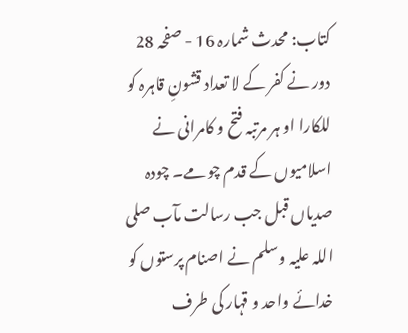کتاب: محدث شمارہ 16 - صفحہ 28
دور نے کفر کے لا تعداد قشونِ قاہرہ کو للکارا او ہر مرتبہ فتح و کامرانی نے اسلامیوں کے قدم چومے۔ چودہ صدیاں قبل جب رسالت مآب صلی اللہ علیہ وسلم نے اصنام پرستوں کو خدائے واحد و قہار کی طرف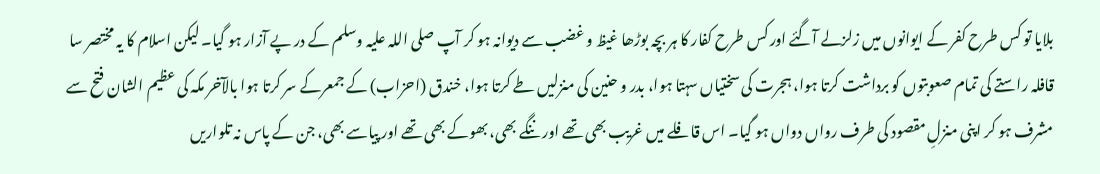بلایا تو کس طرح کفر کے ایوانوں میں زلزلے آگئے اور کس طرح کفار کا ہر بچہ بوڑھا غیظ و غضب سے دیوانہ ہو کر آپ صلی اللہ علیہ وسلم کے در پے آزار ہو گیا۔ لیکن اسلام کا یہ مختصر سا قافلہ راستے کی تمام صعوبتوں کو برداشت کرتا ہوا، ہجرت کی سختیاں سہتا ہوا، بدر و حنین کی منزلیں طے کرتا ہوا، خندق (احزاب) کے جمعرکے سر کرتا ہوا بالآخر مکہ کی عظیم الشان فتح سے مشرف ہو کر اپنی منزلِ مقصود کی طرف رواں دواں ہو گیا۔ اس قافلے میں غریب بھی تھے اور ننگے بھی، بھوکے بھی تھے اور پیاسے بھی، جن کے پاس نہ تلواریں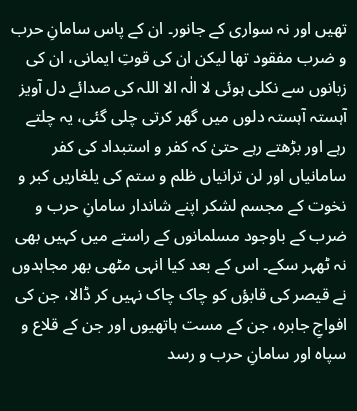تھیں اور نہ سواری کے جانور۔ ان کے پاس سامانِ حرب و ضرب مفقود تھا لیکن ان کی قوتِ ایمانی، ان کی زبانوں سے نکلی ہوئی لا الٰہ الا اللہ کی صدائے دل آویز آہستہ آہستہ دلوں میں گھر کرتی چلی گئی، یہ چلتے رہے اور بڑھتے رہے حتیٰ کہ کفر و استبداد کی کفر سامانیاں اور لن ترانیاں ظلم و ستم کی یلغاریں کبر و نخوت کے مجسم لشکر اپنے شاندار سامانِ حرب و ضرب کے باوجود مسلمانوں کے راستے میں کہیں بھی نہ ٹھہر سکے۔ اس کے بعد کیا انہی مٹھی بھر مجاہدوں نے قیصر کی قابؤں کو چاک چاک نہیں کر ڈالا، جن کی افواجِ جابرہ، جن کے مست ہاتھیوں اور جن کے قلاع و سپاہ اور سامانِ حرب و رسد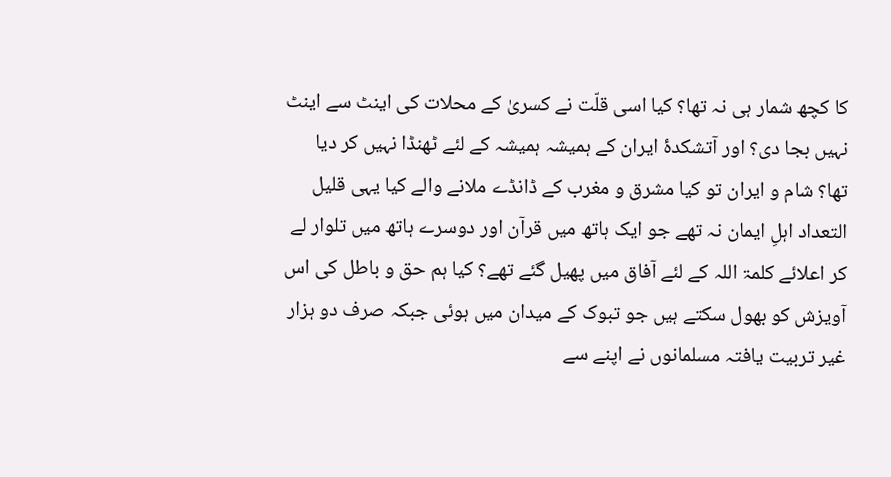کا کچھ شمار ہی نہ تھا؟ کیا اسی قلّت نے کسریٰ کے محلات کی اینٹ سے اینٹ نہیں بجا دی؟ اور آتشکدۂ ایران کے ہمیشہ ہمیشہ کے لئے ٹھنڈا نہیں کر دیا تھا؟ شام و ایران تو کیا مشرق و مغرب کے ڈانڈے ملانے والے کیا یہی قلیل التعداد اہلِ ایمان نہ تھے جو ایک ہاتھ میں قرآن اور دوسرے ہاتھ میں تلوار لے کر اعلائے کلمۃ اللہ کے لئے آفاق میں پھیل گئے تھے؟ کیا ہم حق و باطل کی اس آویزش کو بھول سکتے ہیں جو تبوک کے میدان میں ہوئی جبکہ صرف دو ہزار غیر تربیت یافتہ مسلمانوں نے اپنے سے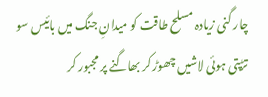چار گنی زیادہ مسلح طاقت کو میدانِ جنگ میں بائیس سو تڑپتی ہوئی لاشیں چھوڑ کر بھاگنے پر مجبور کر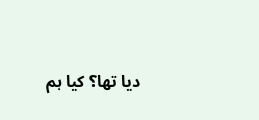دیا تھا؟ کیا ہم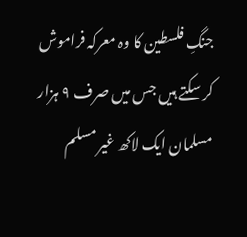جنگِ فلسطین کا وہ معرکہ فراموش کر سکتے ہیں جس میں صرف ۹ ہزار مسلمان ایک لاکھ غیر مسلم